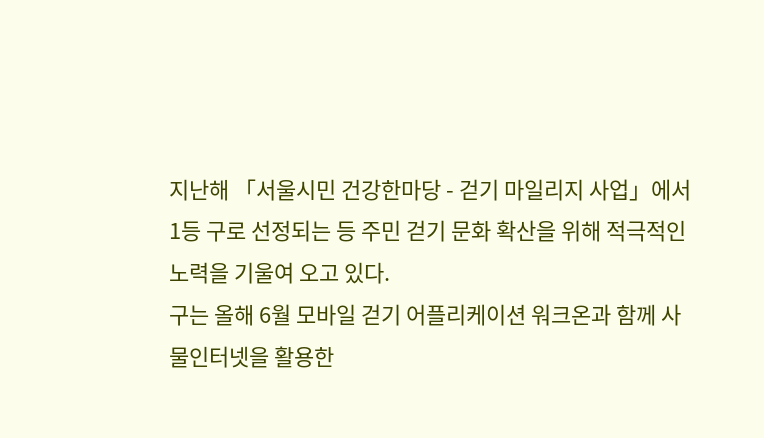지난해 「서울시민 건강한마당 - 걷기 마일리지 사업」에서 1등 구로 선정되는 등 주민 걷기 문화 확산을 위해 적극적인 노력을 기울여 오고 있다.
구는 올해 6월 모바일 걷기 어플리케이션 워크온과 함께 사물인터넷을 활용한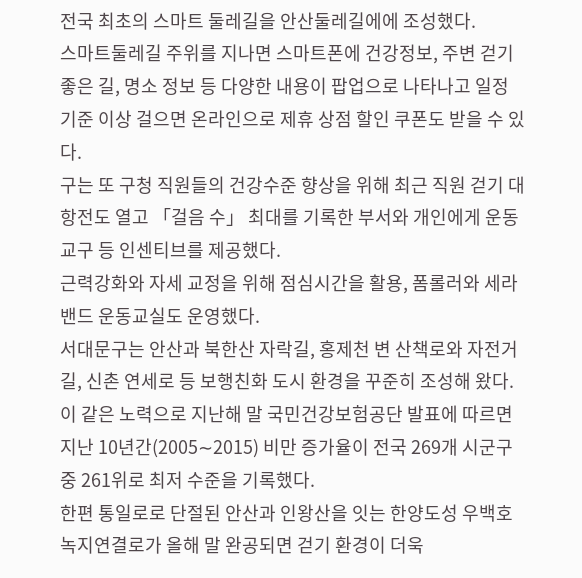전국 최초의 스마트 둘레길을 안산둘레길에에 조성했다.
스마트둘레길 주위를 지나면 스마트폰에 건강정보, 주변 걷기 좋은 길, 명소 정보 등 다양한 내용이 팝업으로 나타나고 일정 기준 이상 걸으면 온라인으로 제휴 상점 할인 쿠폰도 받을 수 있다.
구는 또 구청 직원들의 건강수준 향상을 위해 최근 직원 걷기 대항전도 열고 「걸음 수」 최대를 기록한 부서와 개인에게 운동 교구 등 인센티브를 제공했다.
근력강화와 자세 교정을 위해 점심시간을 활용, 폼롤러와 세라밴드 운동교실도 운영했다.
서대문구는 안산과 북한산 자락길, 홍제천 변 산책로와 자전거길, 신촌 연세로 등 보행친화 도시 환경을 꾸준히 조성해 왔다.
이 같은 노력으로 지난해 말 국민건강보험공단 발표에 따르면 지난 10년간(2005∼2015) 비만 증가율이 전국 269개 시군구 중 261위로 최저 수준을 기록했다.
한편 통일로로 단절된 안산과 인왕산을 잇는 한양도성 우백호 녹지연결로가 올해 말 완공되면 걷기 환경이 더욱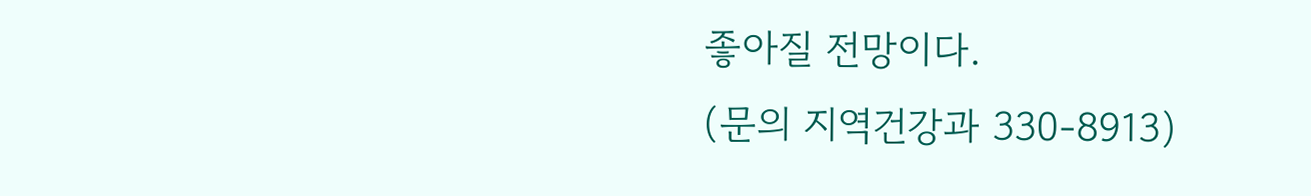좋아질 전망이다.
(문의 지역건강과 330-8913)